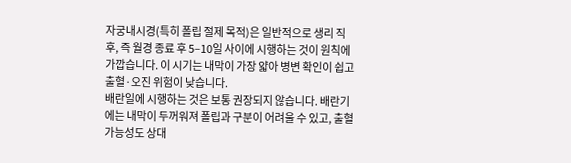자궁내시경(특히 폴립 절제 목적)은 일반적으로 생리 직후, 즉 월경 종료 후 5–10일 사이에 시행하는 것이 원칙에 가깝습니다. 이 시기는 내막이 가장 얇아 병변 확인이 쉽고 출혈·오진 위험이 낮습니다.
배란일에 시행하는 것은 보통 권장되지 않습니다. 배란기에는 내막이 두꺼워져 폴립과 구분이 어려울 수 있고, 출혈 가능성도 상대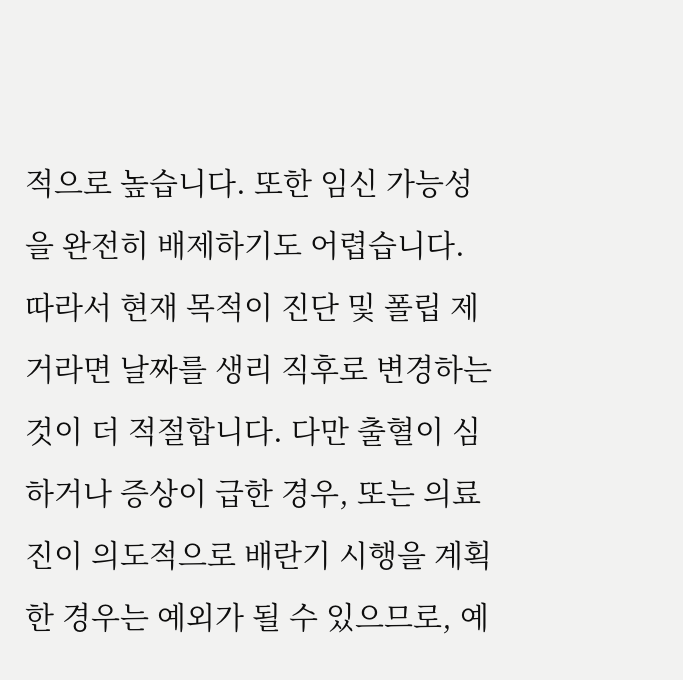적으로 높습니다. 또한 임신 가능성을 완전히 배제하기도 어렵습니다.
따라서 현재 목적이 진단 및 폴립 제거라면 날짜를 생리 직후로 변경하는 것이 더 적절합니다. 다만 출혈이 심하거나 증상이 급한 경우, 또는 의료진이 의도적으로 배란기 시행을 계획한 경우는 예외가 될 수 있으므로, 예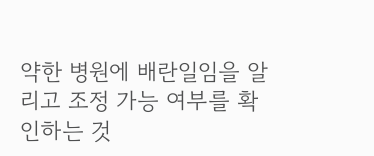약한 병원에 배란일임을 알리고 조정 가능 여부를 확인하는 것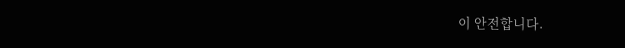이 안전합니다.